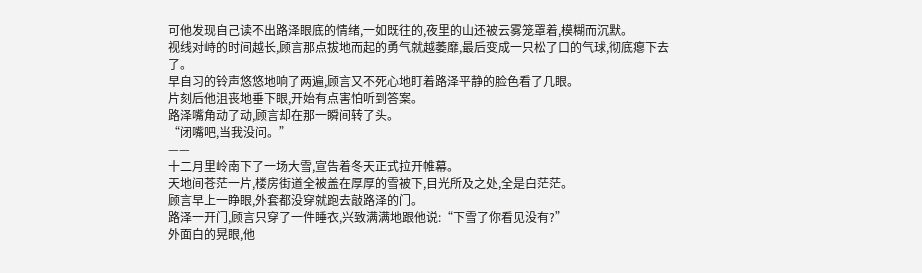可他发现自己读不出路泽眼底的情绪,一如既往的,夜里的山还被云雾笼罩着,模糊而沉默。
视线对峙的时间越长,顾言那点拔地而起的勇气就越萎靡,最后变成一只松了口的气球,彻底瘪下去了。
早自习的铃声悠悠地响了两遍,顾言又不死心地盯着路泽平静的脸色看了几眼。
片刻后他沮丧地垂下眼,开始有点害怕听到答案。
路泽嘴角动了动,顾言却在那一瞬间转了头。
“闭嘴吧,当我没问。”
——
十二月里岭南下了一场大雪,宣告着冬天正式拉开帷幕。
天地间苍茫一片,楼房街道全被盖在厚厚的雪被下,目光所及之处,全是白茫茫。
顾言早上一睁眼,外套都没穿就跑去敲路泽的门。
路泽一开门,顾言只穿了一件睡衣,兴致满满地跟他说:“下雪了你看见没有?”
外面白的晃眼,他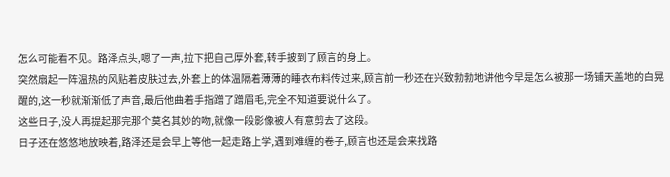怎么可能看不见。路泽点头,嗯了一声,拉下把自己厚外套,转手披到了顾言的身上。
突然扇起一阵温热的风贴着皮肤过去,外套上的体温隔着薄薄的睡衣布料传过来,顾言前一秒还在兴致勃勃地讲他今早是怎么被那一场铺天盖地的白晃醒的,这一秒就渐渐低了声音,最后他曲着手指蹭了蹭眉毛,完全不知道要说什么了。
这些日子,没人再提起那完那个莫名其妙的吻,就像一段影像被人有意剪去了这段。
日子还在悠悠地放映着,路泽还是会早上等他一起走路上学,遇到难缠的卷子,顾言也还是会来找路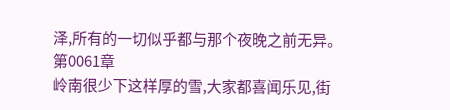泽,所有的一切似乎都与那个夜晚之前无异。
第0061章
岭南很少下这样厚的雪,大家都喜闻乐见,街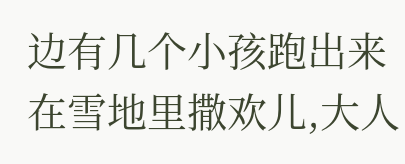边有几个小孩跑出来在雪地里撒欢儿,大人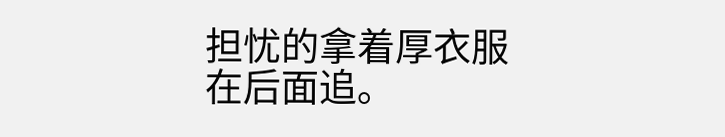担忧的拿着厚衣服在后面追。